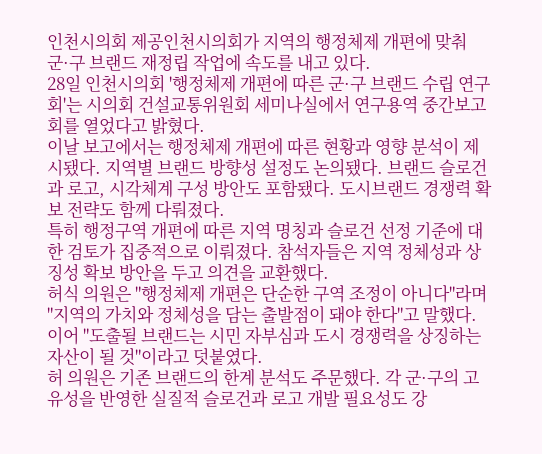인천시의회 제공인천시의회가 지역의 행정체제 개편에 맞춰 군·구 브랜드 재정립 작업에 속도를 내고 있다.
28일 인천시의회 '행정체제 개편에 따른 군·구 브랜드 수립 연구회'는 시의회 건설교통위원회 세미나실에서 연구용역 중간보고회를 열었다고 밝혔다.
이날 보고에서는 행정체제 개편에 따른 현황과 영향 분석이 제시됐다. 지역별 브랜드 방향성 설정도 논의됐다. 브랜드 슬로건과 로고, 시각체계 구성 방안도 포함됐다. 도시브랜드 경쟁력 확보 전략도 함께 다뤄졌다.
특히 행정구역 개편에 따른 지역 명칭과 슬로건 선정 기준에 대한 검토가 집중적으로 이뤄졌다. 참석자들은 지역 정체성과 상징성 확보 방안을 두고 의견을 교환했다.
허식 의원은 "행정체제 개편은 단순한 구역 조정이 아니다"라며 "지역의 가치와 정체성을 담는 출발점이 돼야 한다"고 말했다. 이어 "도출될 브랜드는 시민 자부심과 도시 경쟁력을 상징하는 자산이 될 것"이라고 덧붙였다.
허 의원은 기존 브랜드의 한계 분석도 주문했다. 각 군·구의 고유성을 반영한 실질적 슬로건과 로고 개발 필요성도 강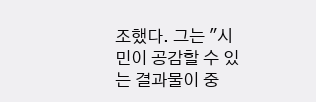조했다. 그는 "시민이 공감할 수 있는 결과물이 중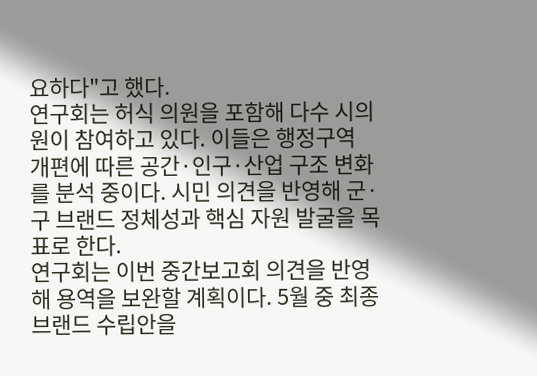요하다"고 했다.
연구회는 허식 의원을 포함해 다수 시의원이 참여하고 있다. 이들은 행정구역 개편에 따른 공간·인구·산업 구조 변화를 분석 중이다. 시민 의견을 반영해 군·구 브랜드 정체성과 핵심 자원 발굴을 목표로 한다.
연구회는 이번 중간보고회 의견을 반영해 용역을 보완할 계획이다. 5월 중 최종 브랜드 수립안을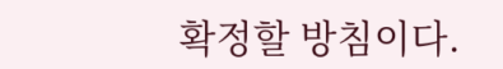확정할 방침이다.